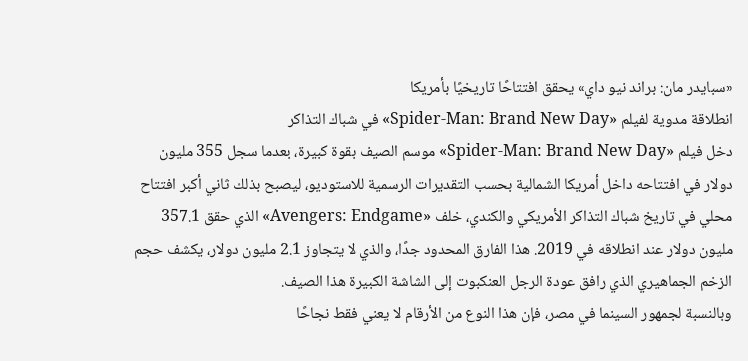«سبايدر مان: براند نيو داي» يحقق افتتاحًا تاريخيًا بأمريكا
انطلاقة مدوية لفيلم «Spider-Man: Brand New Day» في شباك التذاكر
دخل فيلم «Spider-Man: Brand New Day» موسم الصيف بقوة كبيرة، بعدما سجل 355 مليون دولار في افتتاحه داخل أمريكا الشمالية بحسب التقديرات الرسمية للاستوديو، ليصبح بذلك ثاني أكبر افتتاح محلي في تاريخ شباك التذاكر الأمريكي والكندي، خلف «Avengers: Endgame» الذي حقق 357.1 مليون دولار عند انطلاقه في 2019. هذا الفارق المحدود جدًا، والذي لا يتجاوز 2.1 مليون دولار، يكشف حجم الزخم الجماهيري الذي رافق عودة الرجل العنكبوت إلى الشاشة الكبيرة هذا الصيف.
وبالنسبة لجمهور السينما في مصر، فإن هذا النوع من الأرقام لا يعني فقط نجاحًا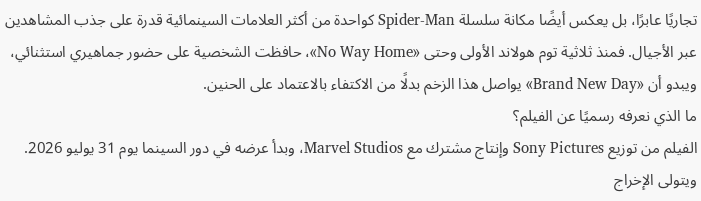تجاريًا عابرًا، بل يعكس أيضًا مكانة سلسلة Spider-Man كواحدة من أكثر العلامات السينمائية قدرة على جذب المشاهدين عبر الأجيال. فمنذ ثلاثية توم هولاند الأولى وحتى «No Way Home»، حافظت الشخصية على حضور جماهيري استثنائي، ويبدو أن «Brand New Day» يواصل هذا الزخم بدلًا من الاكتفاء بالاعتماد على الحنين.
ما الذي نعرفه رسميًا عن الفيلم؟
الفيلم من توزيع Sony Pictures وإنتاج مشترك مع Marvel Studios، وبدأ عرضه في دور السينما يوم 31 يوليو 2026. ويتولى الإخراج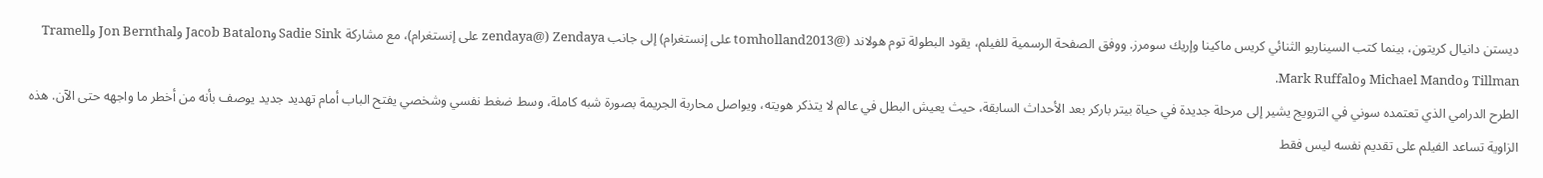ديستن دانيال كريتون، بينما كتب السيناريو الثنائي كريس ماكينا وإريك سومرز. ووفق الصفحة الرسمية للفيلم، يقود البطولة توم هولاند (@tomholland2013 على إنستغرام) إلى جانب Zendaya (@zendaya على إنستغرام)، مع مشاركة Sadie Sink وJacob Batalon وJon Bernthal وTramell Tillman وMichael Mando وMark Ruffalo.
الطرح الدرامي الذي تعتمده سوني في الترويج يشير إلى مرحلة جديدة في حياة بيتر باركر بعد الأحداث السابقة، حيث يعيش البطل في عالم لا يتذكر هويته، ويواصل محاربة الجريمة بصورة شبه كاملة، وسط ضغط نفسي وشخصي يفتح الباب أمام تهديد جديد يوصف بأنه من أخطر ما واجهه حتى الآن. هذه الزاوية تساعد الفيلم على تقديم نفسه ليس فقط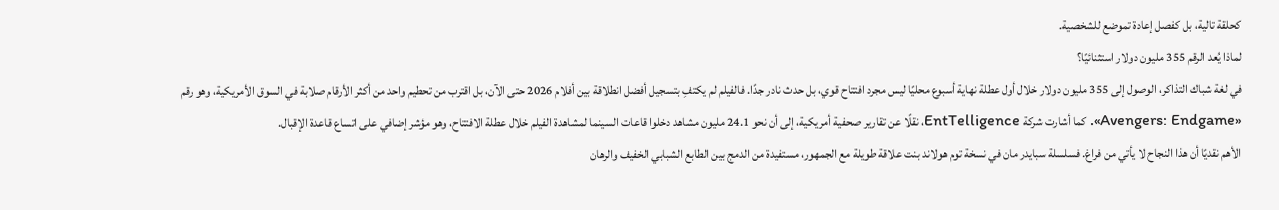كحلقة تالية، بل كفصل إعادة تموضع للشخصية.
لماذا يُعد الرقم 355 مليون دولار استثنائيًا؟
في لغة شباك التذاكر، الوصول إلى 355 مليون دولار خلال أول عطلة نهاية أسبوع محليًا ليس مجرد افتتاح قوي، بل حدث نادر جدًا. فالفيلم لم يكتفِ بتسجيل أفضل انطلاقة بين أفلام 2026 حتى الآن، بل اقترب من تحطيم واحد من أكثر الأرقام صلابة في السوق الأمريكية، وهو رقم «Avengers: Endgame». كما أشارت شركة EntTelligence، نقلًا عن تقارير صحفية أمريكية، إلى أن نحو 24.1 مليون مشاهد دخلوا قاعات السينما لمشاهدة الفيلم خلال عطلة الافتتاح، وهو مؤشر إضافي على اتساع قاعدة الإقبال.
الأهم نقديًا أن هذا النجاح لا يأتي من فراغ. فسلسلة سبايدر مان في نسخة توم هولاند بنت علاقة طويلة مع الجمهور، مستفيدة من الدمج بين الطابع الشبابي الخفيف والرهان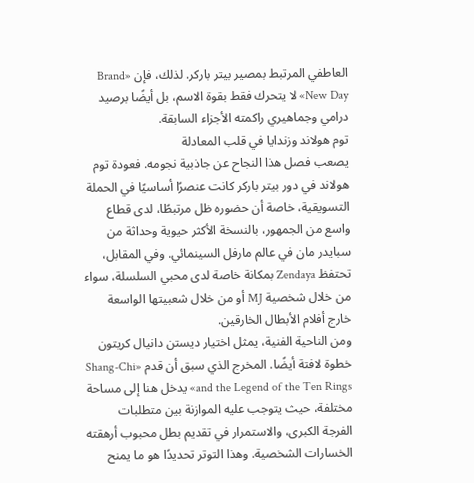العاطفي المرتبط بمصير بيتر باركر. لذلك، فإن «Brand New Day» لا يتحرك فقط بقوة الاسم، بل أيضًا برصيد درامي وجماهيري راكمته الأجزاء السابقة.
توم هولاند وزندايا في قلب المعادلة
يصعب فصل هذا النجاح عن جاذبية نجومه. فعودة توم هولاند في دور بيتر باركر كانت عنصرًا أساسيًا في الحملة التسويقية، خاصة أن حضوره ظل مرتبطًا، لدى قطاع واسع من الجمهور، بالنسخة الأكثر حيوية وحداثة من سبايدر مان في عالم مارفل السينمائي. وفي المقابل، تحتفظ Zendaya بمكانة خاصة لدى محبي السلسلة، سواء من خلال شخصية MJ أو من خلال شعبيتها الواسعة خارج أفلام الأبطال الخارقين.
ومن الناحية الفنية، يمثل اختيار ديستن دانيال كريتون خطوة لافتة أيضًا. المخرج الذي سبق أن قدم «Shang-Chi and the Legend of the Ten Rings» يدخل هنا إلى مساحة مختلفة، حيث يتوجب عليه الموازنة بين متطلبات الفرجة الكبرى، والاستمرار في تقديم بطل محبوب أرهقته الخسارات الشخصية. وهذا التوتر تحديدًا هو ما يمنح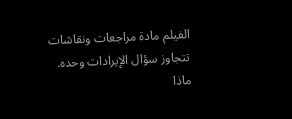الفيلم مادة مراجعات ونقاشات تتجاوز سؤال الإيرادات وحده.
ماذا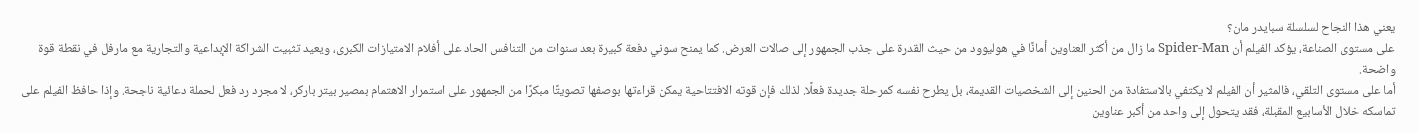يعني هذا النجاح لسلسلة سبايدر مان؟
على مستوى الصناعة، يؤكد الفيلم أن Spider-Man ما زال من أكثر العناوين أمانًا في هوليوود من حيث القدرة على جذب الجمهور إلى صالات العرض. كما يمنح سوني دفعة كبيرة بعد سنوات من التنافس الحاد على أفلام الامتيازات الكبرى، ويعيد تثبيت الشراكة الإبداعية والتجارية مع مارفل في نقطة قوة واضحة.
أما على مستوى التلقي، فالمثير أن الفيلم لا يكتفي بالاستفادة من الحنين إلى الشخصيات القديمة، بل يطرح نفسه كمرحلة جديدة فعلًا. لذلك فإن قوته الافتتاحية يمكن قراءتها بوصفها تصويتًا مبكرًا من الجمهور على استمرار الاهتمام بمصير بيتر باركر، لا مجرد رد فعل لحملة دعائية ناجحة. وإذا حافظ الفيلم على تماسكه خلال الأسابيع المقبلة، فقد يتحول إلى واحد من أكبر عناوين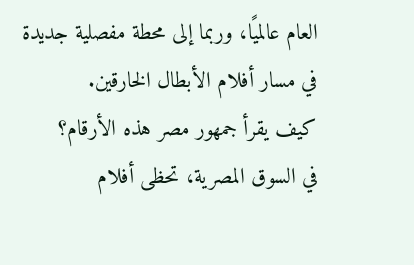العام عالميًا، وربما إلى محطة مفصلية جديدة في مسار أفلام الأبطال الخارقين.
كيف يقرأ جمهور مصر هذه الأرقام؟
في السوق المصرية، تحظى أفلام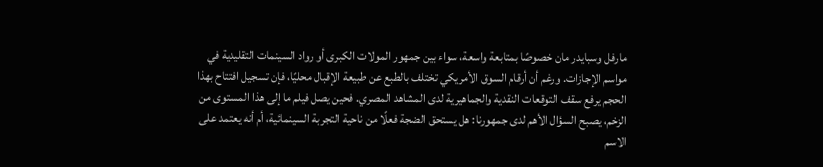مارفل وسبايدر مان خصوصًا بمتابعة واسعة، سواء بين جمهور المولات الكبرى أو رواد السينمات التقليدية في مواسم الإجازات. ورغم أن أرقام السوق الأمريكي تختلف بالطبع عن طبيعة الإقبال محليًا، فإن تسجيل افتتاح بهذا الحجم يرفع سقف التوقعات النقدية والجماهيرية لدى المشاهد المصري. فحين يصل فيلم ما إلى هذا المستوى من الزخم، يصبح السؤال الأهم لدى جمهورنا: هل يستحق الضجة فعلًا من ناحية التجربة السينمائية، أم أنه يعتمد على الاسم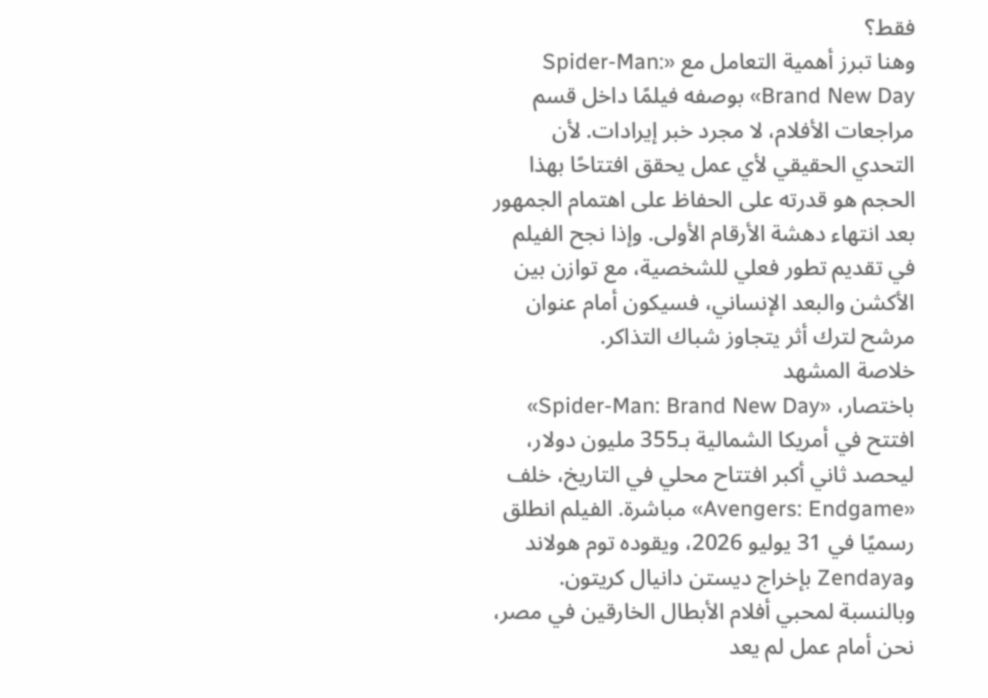فقط؟
وهنا تبرز أهمية التعامل مع «Spider-Man: Brand New Day» بوصفه فيلمًا داخل قسم مراجعات الأفلام، لا مجرد خبر إيرادات. لأن التحدي الحقيقي لأي عمل يحقق افتتاحًا بهذا الحجم هو قدرته على الحفاظ على اهتمام الجمهور بعد انتهاء دهشة الأرقام الأولى. وإذا نجح الفيلم في تقديم تطور فعلي للشخصية، مع توازن بين الأكشن والبعد الإنساني، فسيكون أمام عنوان مرشح لترك أثر يتجاوز شباك التذاكر.
خلاصة المشهد
باختصار، «Spider-Man: Brand New Day» افتتح في أمريكا الشمالية بـ355 مليون دولار، ليحصد ثاني أكبر افتتاح محلي في التاريخ، خلف «Avengers: Endgame» مباشرة. الفيلم انطلق رسميًا في 31 يوليو 2026، ويقوده توم هولاند وZendaya بإخراج ديستن دانيال كريتون. وبالنسبة لمحبي أفلام الأبطال الخارقين في مصر، نحن أمام عمل لم يعد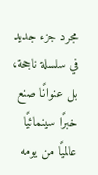مجرد جزء جديد في سلسلة ناجحة، بل عنوانًا صنع خبرًا سينمائيًا عالميًا من يومه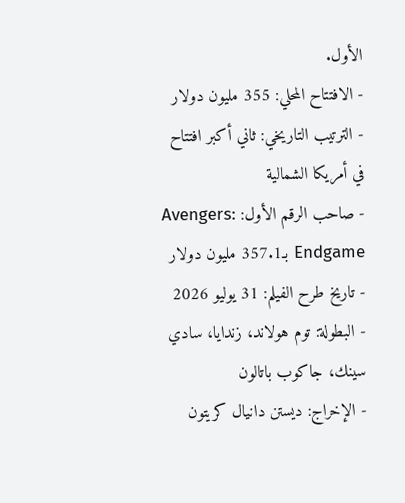الأول.
- الافتتاح المحلي: 355 مليون دولار
- الترتيب التاريخي: ثاني أكبر افتتاح في أمريكا الشمالية
- صاحب الرقم الأول: Avengers: Endgame بـ357.1 مليون دولار
- تاريخ طرح الفيلم: 31 يوليو 2026
- البطولة: توم هولاند، زندايا، سادي سينك، جاكوب باتالون
- الإخراج: ديستن دانيال كريتون